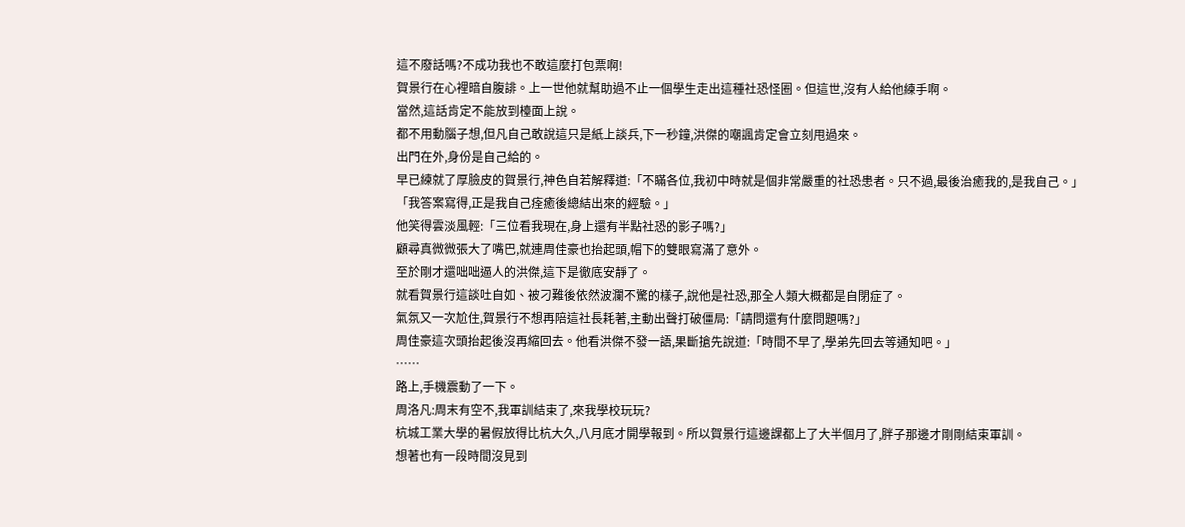這不廢話嗎?不成功我也不敢這麼打包票啊!
賀景行在心裡暗自腹誹。上一世他就幫助過不止一個學生走出這種社恐怪圈。但這世,沒有人給他練手啊。
當然,這話肯定不能放到檯面上說。
都不用動腦子想,但凡自己敢說這只是紙上談兵,下一秒鐘,洪傑的嘲諷肯定會立刻甩過來。
出門在外,身份是自己給的。
早已練就了厚臉皮的賀景行,神色自若解釋道:「不瞞各位,我初中時就是個非常嚴重的社恐患者。只不過,最後治癒我的,是我自己。」
「我答案寫得,正是我自己痊癒後總結出來的經驗。」
他笑得雲淡風輕:「三位看我現在,身上還有半點社恐的影子嗎?」
顧尋真微微張大了嘴巴,就連周佳豪也抬起頭,帽下的雙眼寫滿了意外。
至於剛才還咄咄逼人的洪傑,這下是徹底安靜了。
就看賀景行這談吐自如、被刁難後依然波瀾不驚的樣子,說他是社恐,那全人類大概都是自閉症了。
氣氛又一次尬住,賀景行不想再陪這社長耗著,主動出聲打破僵局:「請問還有什麼問題嗎?」
周佳豪這次頭抬起後沒再縮回去。他看洪傑不發一語,果斷搶先說道:「時間不早了,學弟先回去等通知吧。」
……
路上,手機震動了一下。
周洛凡:周末有空不,我軍訓結束了,來我學校玩玩?
杭城工業大學的暑假放得比杭大久,八月底才開學報到。所以賀景行這邊課都上了大半個月了,胖子那邊才剛剛結束軍訓。
想著也有一段時間沒見到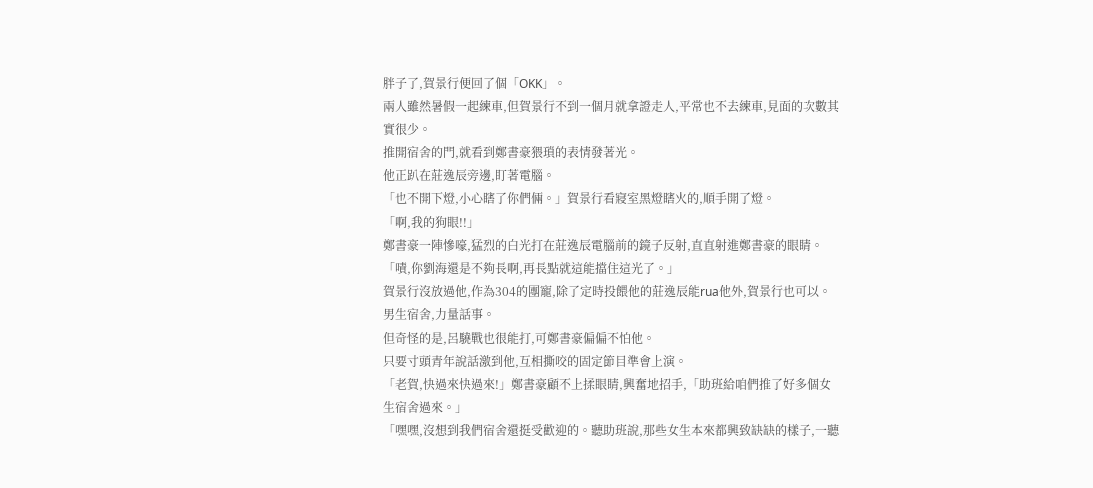胖子了,賀景行便回了個「OKK」。
兩人雖然暑假一起練車,但賀景行不到一個月就拿證走人,平常也不去練車,見面的次數其實很少。
推開宿舍的門,就看到鄭書豪猥瑣的表情發著光。
他正趴在莊逸辰旁邊,盯著電腦。
「也不開下燈,小心瞎了你們倆。」賀景行看寢室黑燈瞎火的,順手開了燈。
「啊,我的狗眼!!」
鄭書豪一陣慘嚎,猛烈的白光打在莊逸辰電腦前的鏡子反射,直直射進鄭書豪的眼睛。
「嘖,你劉海還是不夠長啊,再長點就這能擋住這光了。」
賀景行沒放過他,作為304的團寵,除了定時投餵他的莊逸辰能rua他外,賀景行也可以。
男生宿舍,力量話事。
但奇怪的是,呂驍戰也很能打,可鄭書豪偏偏不怕他。
只要寸頭青年說話激到他,互相撕咬的固定節目準會上演。
「老賀,快過來快過來!」鄭書豪顧不上揉眼睛,興奮地招手,「助班給咱們推了好多個女生宿舍過來。」
「嘿嘿,沒想到我們宿舍還挺受歡迎的。聽助班說,那些女生本來都興致缺缺的樣子,一聽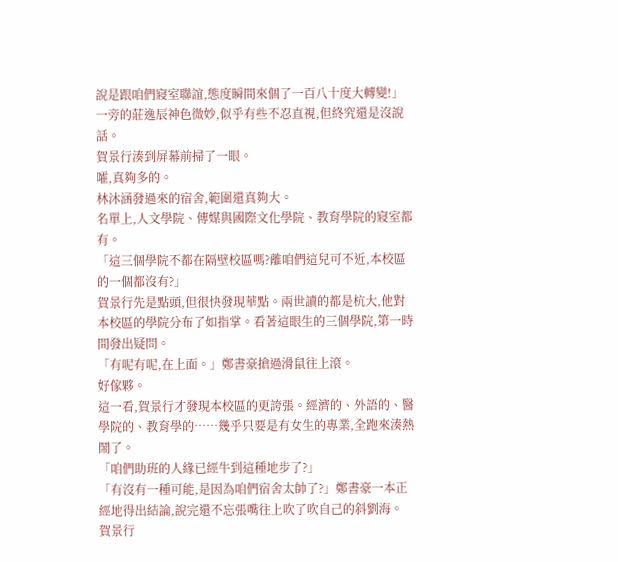說是跟咱們寢室聯誼,態度瞬間來個了一百八十度大轉變!」
一旁的莊逸辰神色微妙,似乎有些不忍直視,但終究還是沒說話。
賀景行湊到屏幕前掃了一眼。
嚯,真夠多的。
林沐涵發過來的宿舍,範圍還真夠大。
名單上,人文學院、傳媒與國際文化學院、教育學院的寢室都有。
「這三個學院不都在隔壁校區嗎?離咱們這兒可不近,本校區的一個都沒有?」
賀景行先是點頭,但很快發現華點。兩世讀的都是杭大,他對本校區的學院分布了如指掌。看著這眼生的三個學院,第一時間發出疑問。
「有呢有呢,在上面。」鄭書豪搶過滑鼠往上滾。
好傢夥。
這一看,賀景行才發現本校區的更誇張。經濟的、外語的、醫學院的、教育學的……幾乎只要是有女生的專業,全跑來湊熱鬧了。
「咱們助班的人緣已經牛到這種地步了?」
「有沒有一種可能,是因為咱們宿舍太帥了?」鄭書豪一本正經地得出結論,說完還不忘張嘴往上吹了吹自己的斜劉海。
賀景行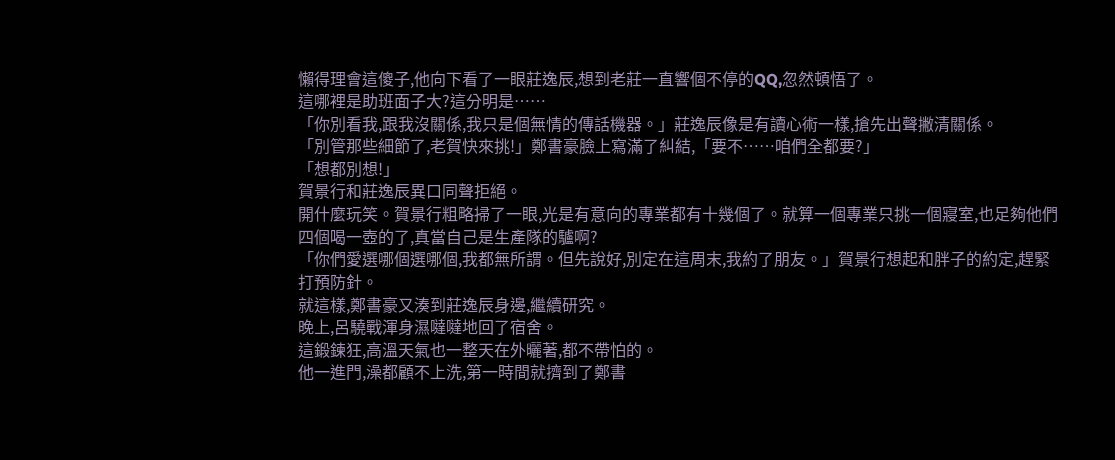懶得理會這傻子,他向下看了一眼莊逸辰,想到老莊一直響個不停的QQ,忽然頓悟了。
這哪裡是助班面子大?這分明是……
「你別看我,跟我沒關係,我只是個無情的傳話機器。」莊逸辰像是有讀心術一樣,搶先出聲撇清關係。
「別管那些細節了,老賀快來挑!」鄭書豪臉上寫滿了糾結,「要不……咱們全都要?」
「想都別想!」
賀景行和莊逸辰異口同聲拒絕。
開什麼玩笑。賀景行粗略掃了一眼,光是有意向的專業都有十幾個了。就算一個專業只挑一個寢室,也足夠他們四個喝一壺的了,真當自己是生產隊的驢啊?
「你們愛選哪個選哪個,我都無所謂。但先說好,別定在這周末,我約了朋友。」賀景行想起和胖子的約定,趕緊打預防針。
就這樣,鄭書豪又湊到莊逸辰身邊,繼續研究。
晚上,呂驍戰渾身濕噠噠地回了宿舍。
這鍛鍊狂,高溫天氣也一整天在外曬著,都不帶怕的。
他一進門,澡都顧不上洗,第一時間就擠到了鄭書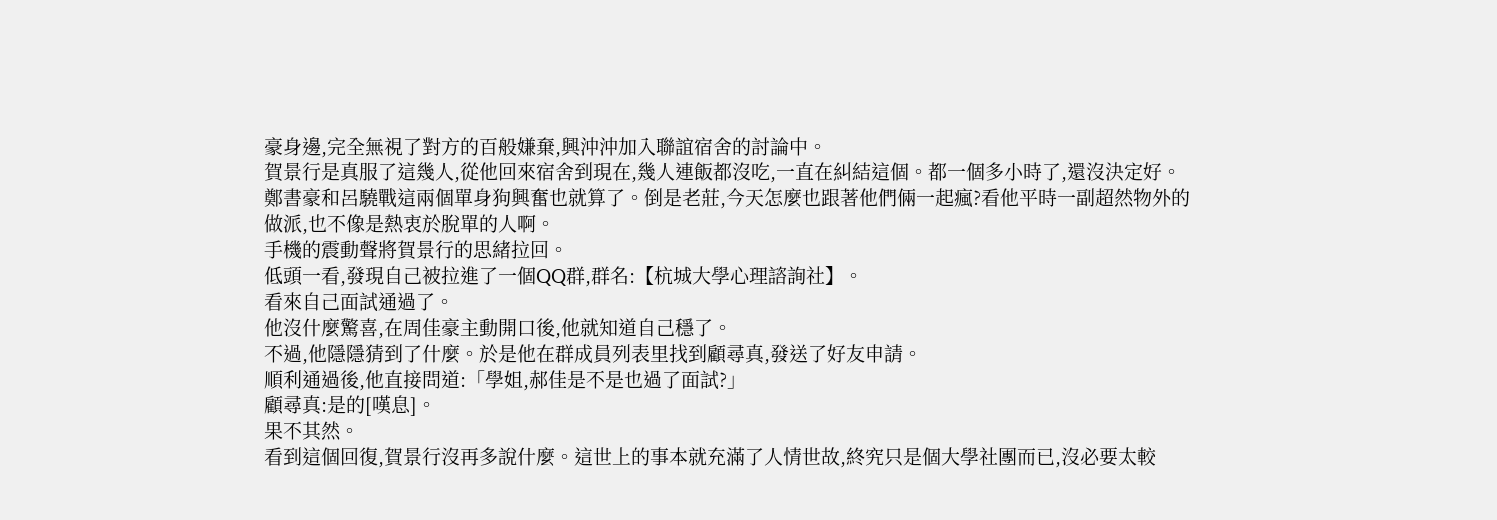豪身邊,完全無視了對方的百般嫌棄,興沖沖加入聯誼宿舍的討論中。
賀景行是真服了這幾人,從他回來宿舍到現在,幾人連飯都沒吃,一直在糾結這個。都一個多小時了,還沒決定好。
鄭書豪和呂驍戰這兩個單身狗興奮也就算了。倒是老莊,今天怎麼也跟著他們倆一起瘋?看他平時一副超然物外的做派,也不像是熱衷於脫單的人啊。
手機的震動聲將賀景行的思緒拉回。
低頭一看,發現自己被拉進了一個QQ群,群名:【杭城大學心理諮詢社】。
看來自己面試通過了。
他沒什麼驚喜,在周佳豪主動開口後,他就知道自己穩了。
不過,他隱隱猜到了什麼。於是他在群成員列表里找到顧尋真,發送了好友申請。
順利通過後,他直接問道:「學姐,郝佳是不是也過了面試?」
顧尋真:是的[嘆息]。
果不其然。
看到這個回復,賀景行沒再多說什麼。這世上的事本就充滿了人情世故,終究只是個大學社團而已,沒必要太較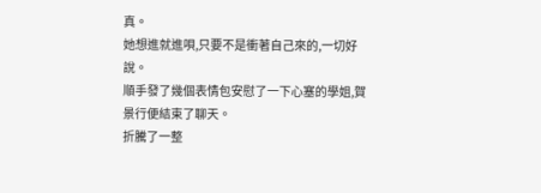真。
她想進就進唄,只要不是衝著自己來的,一切好說。
順手發了幾個表情包安慰了一下心塞的學姐,賀景行便結束了聊天。
折騰了一整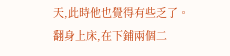天,此時他也覺得有些乏了。翻身上床,在下鋪兩個二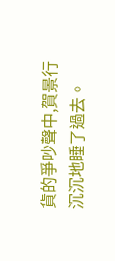貨的爭吵聲中,賀景行沉沉地睡了過去。